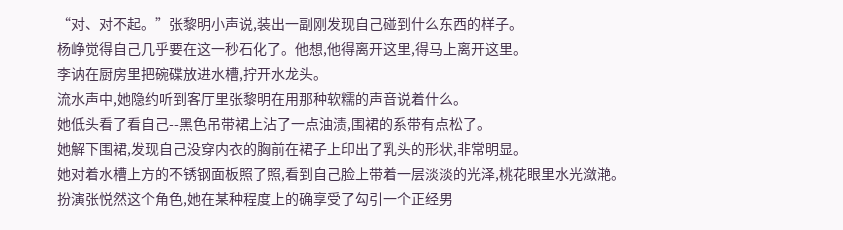“对、对不起。”张黎明小声说,装出一副刚发现自己碰到什么东西的样子。
杨峥觉得自己几乎要在这一秒石化了。他想,他得离开这里,得马上离开这里。
李讷在厨房里把碗碟放进水槽,拧开水龙头。
流水声中,她隐约听到客厅里张黎明在用那种软糯的声音说着什么。
她低头看了看自己--黑色吊带裙上沾了一点油渍,围裙的系带有点松了。
她解下围裙,发现自己没穿内衣的胸前在裙子上印出了乳头的形状,非常明显。
她对着水槽上方的不锈钢面板照了照,看到自己脸上带着一层淡淡的光泽,桃花眼里水光潋滟。
扮演张悦然这个角色,她在某种程度上的确享受了勾引一个正经男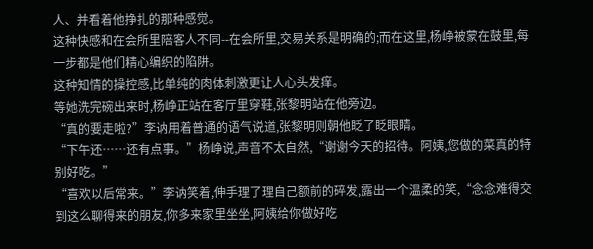人、并看着他挣扎的那种感觉。
这种快感和在会所里陪客人不同--在会所里,交易关系是明确的;而在这里,杨峥被蒙在鼓里,每一步都是他们精心编织的陷阱。
这种知情的操控感,比单纯的肉体刺激更让人心头发痒。
等她洗完碗出来时,杨峥正站在客厅里穿鞋,张黎明站在他旁边。
“真的要走啦?”李讷用着普通的语气说道,张黎明则朝他眨了眨眼睛。
“下午还……还有点事。”杨峥说,声音不太自然,“谢谢今天的招待。阿姨,您做的菜真的特别好吃。”
“喜欢以后常来。”李讷笑着,伸手理了理自己额前的碎发,露出一个温柔的笑,“念念难得交到这么聊得来的朋友,你多来家里坐坐,阿姨给你做好吃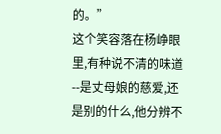的。”
这个笑容落在杨峥眼里,有种说不清的味道--是丈母娘的慈爱,还是别的什么,他分辨不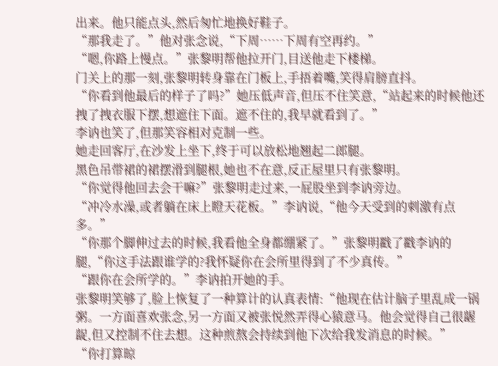出来。他只能点头,然后匆忙地换好鞋子。
“那我走了。”他对张念说,“下周……下周有空再约。”
“嗯,你路上慢点。”张黎明帮他拉开门,目送他走下楼梯。
门关上的那一刻,张黎明转身靠在门板上,手捂着嘴,笑得肩膀直抖。
“你看到他最后的样子了吗?”她压低声音,但压不住笑意,“站起来的时候他还拽了拽衣服下摆,想遮住下面。遮不住的,我早就看到了。”
李讷也笑了,但那笑容相对克制一些。
她走回客厅,在沙发上坐下,终于可以放松地翘起二郎腿。
黑色吊带裙的裙摆滑到腿根,她也不在意,反正屋里只有张黎明。
“你觉得他回去会干嘛?”张黎明走过来,一屁股坐到李讷旁边。
“冲冷水澡,或者躺在床上瞪天花板。”李讷说,“他今天受到的刺激有点多。”
“你那个脚伸过去的时候,我看他全身都绷紧了。”张黎明戳了戳李讷的腿,“你这手法跟谁学的?我怀疑你在会所里得到了不少真传。”
“跟你在会所学的。”李讷拍开她的手。
张黎明笑够了,脸上恢复了一种算计的认真表情:“他现在估计脑子里乱成一锅粥。一方面喜欢张念,另一方面又被张悦然弄得心猿意马。他会觉得自己很龌龊,但又控制不住去想。这种煎熬会持续到他下次给我发消息的时候。”
“你打算晾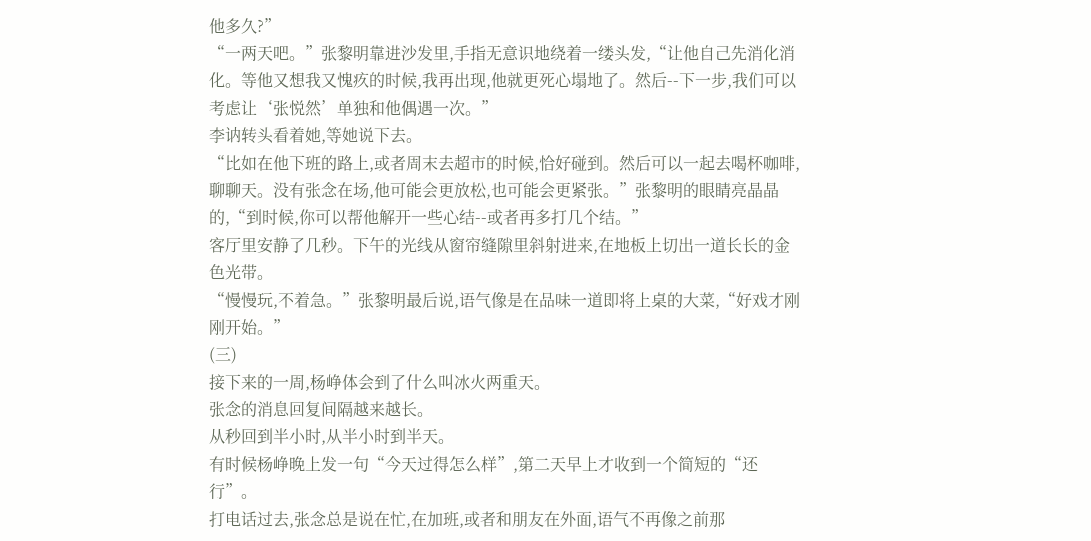他多久?”
“一两天吧。”张黎明靠进沙发里,手指无意识地绕着一缕头发,“让他自己先消化消化。等他又想我又愧疚的时候,我再出现,他就更死心塌地了。然后--下一步,我们可以考虑让‘张悦然’单独和他偶遇一次。”
李讷转头看着她,等她说下去。
“比如在他下班的路上,或者周末去超市的时候,恰好碰到。然后可以一起去喝杯咖啡,聊聊天。没有张念在场,他可能会更放松,也可能会更紧张。”张黎明的眼睛亮晶晶的,“到时候,你可以帮他解开一些心结--或者再多打几个结。”
客厅里安静了几秒。下午的光线从窗帘缝隙里斜射进来,在地板上切出一道长长的金色光带。
“慢慢玩,不着急。”张黎明最后说,语气像是在品味一道即将上桌的大菜,“好戏才刚刚开始。”
(三)
接下来的一周,杨峥体会到了什么叫冰火两重天。
张念的消息回复间隔越来越长。
从秒回到半小时,从半小时到半天。
有时候杨峥晚上发一句“今天过得怎么样”,第二天早上才收到一个简短的“还行”。
打电话过去,张念总是说在忙,在加班,或者和朋友在外面,语气不再像之前那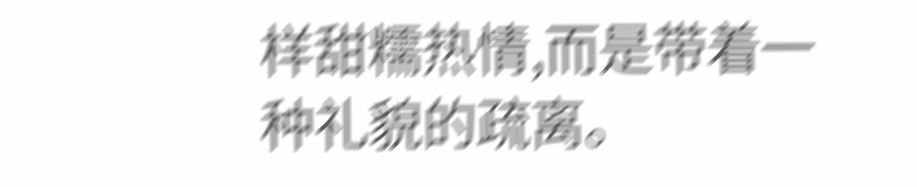样甜糯热情,而是带着一种礼貌的疏离。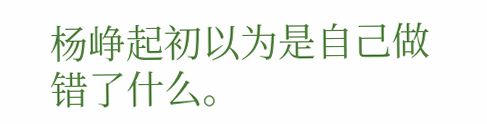杨峥起初以为是自己做错了什么。